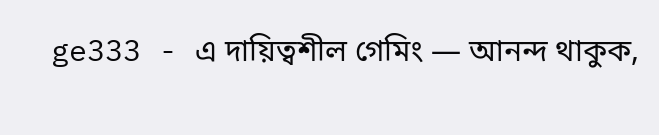ge333 - এ দায়িত্বশীল গেমিং — আনন্দ থাকুক,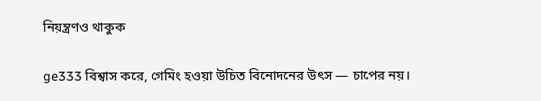নিয়ন্ত্রণও থাকুক

ge333 বিশ্বাস করে, গেমিং হওয়া উচিত বিনোদনের উৎস — চাপের নয়।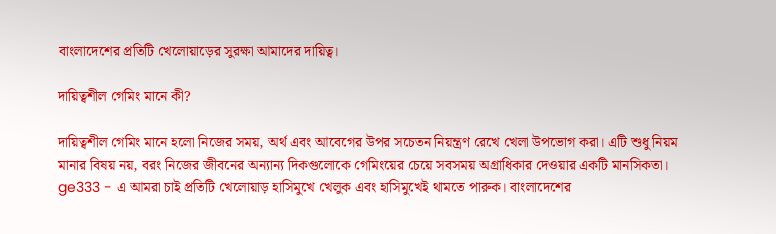বাংলাদেশের প্রতিটি খেলোয়াড়ের সুরক্ষা আমাদের দায়িত্ব।

দায়িত্বশীল গেমিং মানে কী?

দায়িত্বশীল গেমিং মানে হলো নিজের সময়, অর্থ এবং আবেগের উপর সচেতন নিয়ন্ত্রণ রেখে খেলা উপভোগ করা। এটি শুধু নিয়ম মানার বিষয় নয়, বরং নিজের জীবনের অন্যান্য দিকগুলোকে গেমিংয়ের চেয়ে সবসময় অগ্রাধিকার দেওয়ার একটি মানসিকতা। ge333 - এ আমরা চাই প্রতিটি খেলোয়াড় হাসিমুখে খেলুক এবং হাসিমুখেই থামতে পারুক। বাংলাদেশের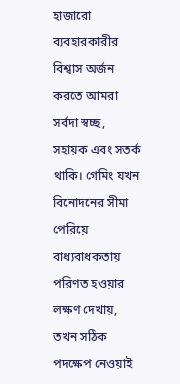হাজারো ব্যবহারকারীর বিশ্বাস অর্জন করতে আমরা সর্বদা স্বচ্ছ, সহায়ক এবং সতর্ক থাকি। গেমিং যখন বিনোদনের সীমা পেরিয়ে বাধ্যবাধকতায় পরিণত হওয়ার লক্ষণ দেখায়, তখন সঠিক পদক্ষেপ নেওয়াই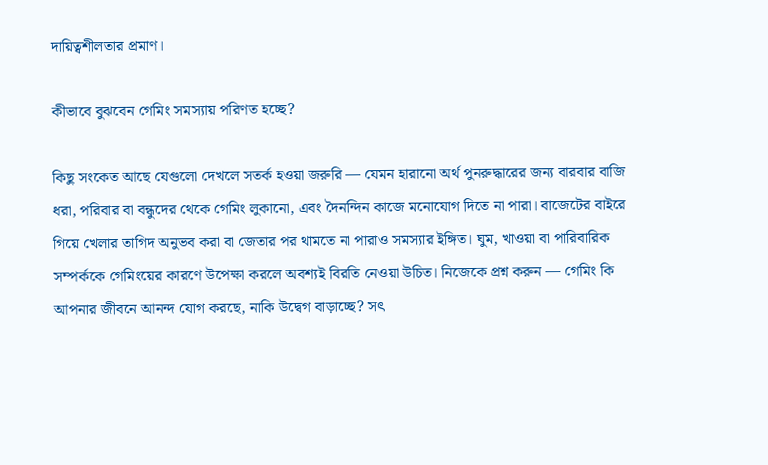দায়িত্বশীলতার প্রমাণ।

কীভাবে বুঝবেন গেমিং সমস্যায় পরিণত হচ্ছে?

কিছু সংকেত আছে যেগুলো দেখলে সতর্ক হওয়া জরুরি — যেমন হারানো অর্থ পুনরুদ্ধারের জন্য বারবার বাজি ধরা, পরিবার বা বন্ধুদের থেকে গেমিং লুকানো, এবং দৈনন্দিন কাজে মনোযোগ দিতে না পারা। বাজেটের বাইরে গিয়ে খেলার তাগিদ অনুভব করা বা জেতার পর থামতে না পারাও সমস্যার ইঙ্গিত। ঘুম, খাওয়া বা পারিবারিক সম্পর্ককে গেমিংয়ের কারণে উপেক্ষা করলে অবশ্যই বিরতি নেওয়া উচিত। নিজেকে প্রশ্ন করুন — গেমিং কি আপনার জীবনে আনন্দ যোগ করছে, নাকি উদ্বেগ বাড়াচ্ছে? সৎ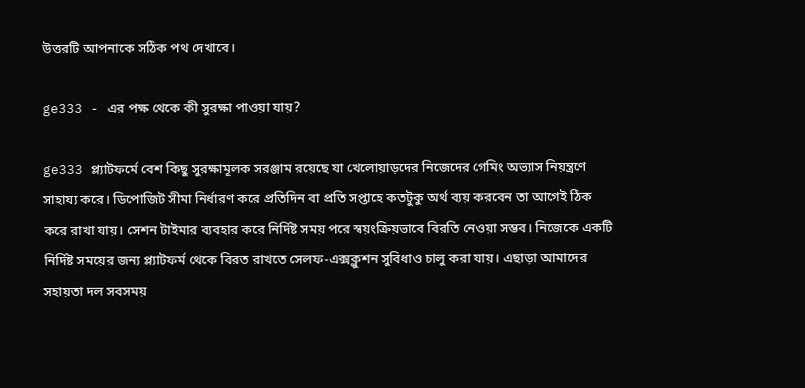উত্তরটি আপনাকে সঠিক পথ দেখাবে।

ge333 - এর পক্ষ থেকে কী সুরক্ষা পাওয়া যায়?

ge333 প্ল্যাটফর্মে বেশ কিছু সুরক্ষামূলক সরঞ্জাম রয়েছে যা খেলোয়াড়দের নিজেদের গেমিং অভ্যাস নিয়ন্ত্রণে সাহায্য করে। ডিপোজিট সীমা নির্ধারণ করে প্রতিদিন বা প্রতি সপ্তাহে কতটুকু অর্থ ব্যয় করবেন তা আগেই ঠিক করে রাখা যায়। সেশন টাইমার ব্যবহার করে নির্দিষ্ট সময় পরে স্বয়ংক্রিয়ভাবে বিরতি নেওয়া সম্ভব। নিজেকে একটি নির্দিষ্ট সময়ের জন্য প্ল্যাটফর্ম থেকে বিরত রাখতে সেলফ-এক্সক্লুশন সুবিধাও চালু করা যায়। এছাড়া আমাদের সহায়তা দল সবসময়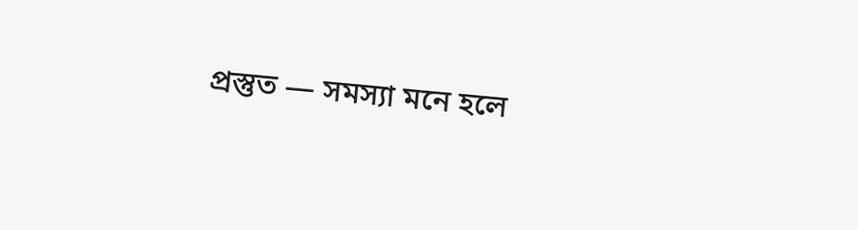প্রস্তুত — সমস্যা মনে হলে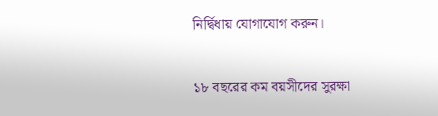নির্দ্বিধায় যোগাযোগ করুন।

১৮ বছরের কম বয়সীদের সুরক্ষা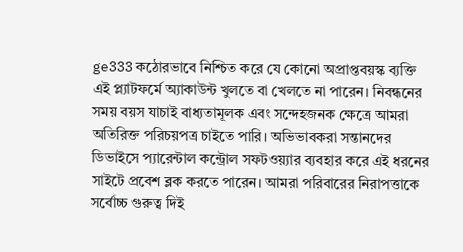ge333 কঠোরভাবে নিশ্চিত করে যে কোনো অপ্রাপ্তবয়স্ক ব্যক্তি এই প্ল্যাটফর্মে অ্যাকাউন্ট খুলতে বা খেলতে না পারেন। নিবন্ধনের সময় বয়স যাচাই বাধ্যতামূলক এবং সন্দেহজনক ক্ষেত্রে আমরা অতিরিক্ত পরিচয়পত্র চাইতে পারি। অভিভাবকরা সন্তানদের ডিভাইসে প্যারেন্টাল কন্ট্রোল সফটওয়্যার ব্যবহার করে এই ধরনের সাইটে প্রবেশ ব্লক করতে পারেন। আমরা পরিবারের নিরাপত্তাকে সর্বোচ্চ গুরুত্ব দিই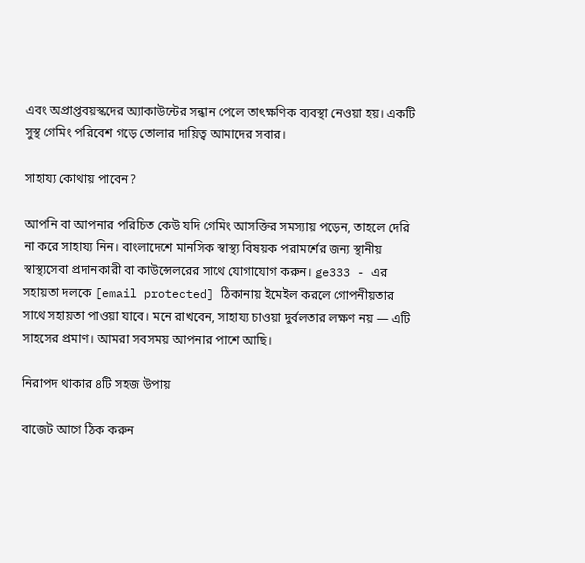এবং অপ্রাপ্তবয়স্কদের অ্যাকাউন্টের সন্ধান পেলে তাৎক্ষণিক ব্যবস্থা নেওয়া হয়। একটি সুস্থ গেমিং পরিবেশ গড়ে তোলার দায়িত্ব আমাদের সবার।

সাহায্য কোথায় পাবেন?

আপনি বা আপনার পরিচিত কেউ যদি গেমিং আসক্তির সমস্যায় পড়েন, তাহলে দেরি না করে সাহায্য নিন। বাংলাদেশে মানসিক স্বাস্থ্য বিষয়ক পরামর্শের জন্য স্থানীয় স্বাস্থ্যসেবা প্রদানকারী বা কাউন্সেলরের সাথে যোগাযোগ করুন। ge333 - এর সহায়তা দলকে [email protected] ঠিকানায় ইমেইল করলে গোপনীয়তার সাথে সহায়তা পাওয়া যাবে। মনে রাখবেন, সাহায্য চাওয়া দুর্বলতার লক্ষণ নয় — এটি সাহসের প্রমাণ। আমরা সবসময় আপনার পাশে আছি।

নিরাপদ থাকার ৪টি সহজ উপায়

বাজেট আগে ঠিক করুন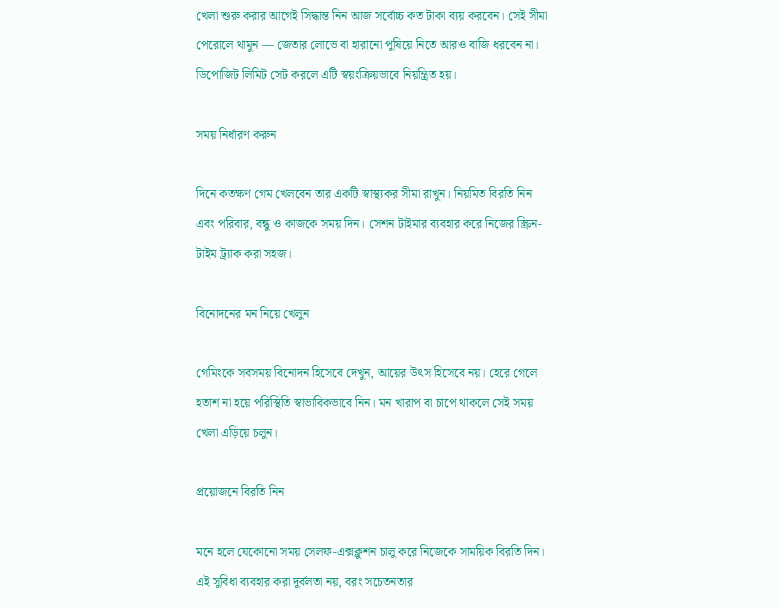খেলা শুরু করার আগেই সিদ্ধান্ত নিন আজ সর্বোচ্চ কত টাকা ব্যয় করবেন। সেই সীমা পেরোলে থামুন — জেতার লোভে বা হারানো পুষিয়ে নিতে আরও বাজি ধরবেন না। ডিপোজিট লিমিট সেট করলে এটি স্বয়ংক্রিয়ভাবে নিয়ন্ত্রিত হয়।

সময় নির্ধারণ করুন

দিনে কতক্ষণ গেম খেলবেন তার একটি স্বাস্থ্যকর সীমা রাখুন। নিয়মিত বিরতি নিন এবং পরিবার, বন্ধু ও কাজকে সময় দিন। সেশন টাইমার ব্যবহার করে নিজের স্ক্রিন-টাইম ট্র্যাক করা সহজ।

বিনোদনের মন নিয়ে খেলুন

গেমিংকে সবসময় বিনোদন হিসেবে দেখুন, আয়ের উৎস হিসেবে নয়। হেরে গেলে হতাশ না হয়ে পরিস্থিতি স্বাভাবিকভাবে নিন। মন খারাপ বা চাপে থাকলে সেই সময় খেলা এড়িয়ে চলুন।

প্রয়োজনে বিরতি নিন

মনে হলে যেকোনো সময় সেলফ-এক্সক্লুশন চালু করে নিজেকে সাময়িক বিরতি দিন। এই সুবিধা ব্যবহার করা দুর্বলতা নয়, বরং সচেতনতার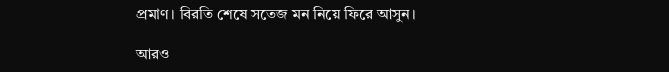প্রমাণ। বিরতি শেষে সতেজ মন নিয়ে ফিরে আসুন।

আরও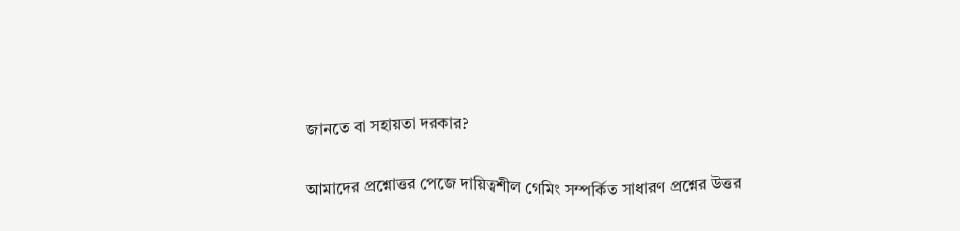জানতে বা সহায়তা দরকার?

আমাদের প্রশ্নোত্তর পেজে দায়িত্বশীল গেমিং সম্পর্কিত সাধারণ প্রশ্নের উত্তর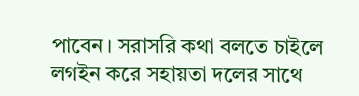পাবেন। সরাসরি কথা বলতে চাইলে লগইন করে সহায়তা দলের সাথে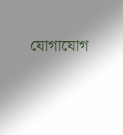যোগাযোগ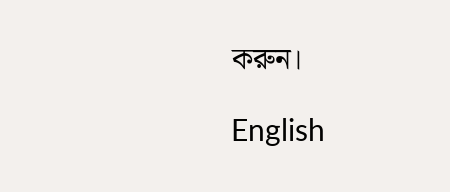করুন।

English